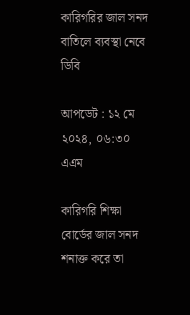কারিগরির জাল সনদ বাতিলে ব্যবস্থা নেবে ডিবি

আপডেট : ১২ মে ২০২৪, ০৬:৩০ এএম

কারিগরি শিক্ষা বোর্ডের জাল সনদ শনাক্ত করে তা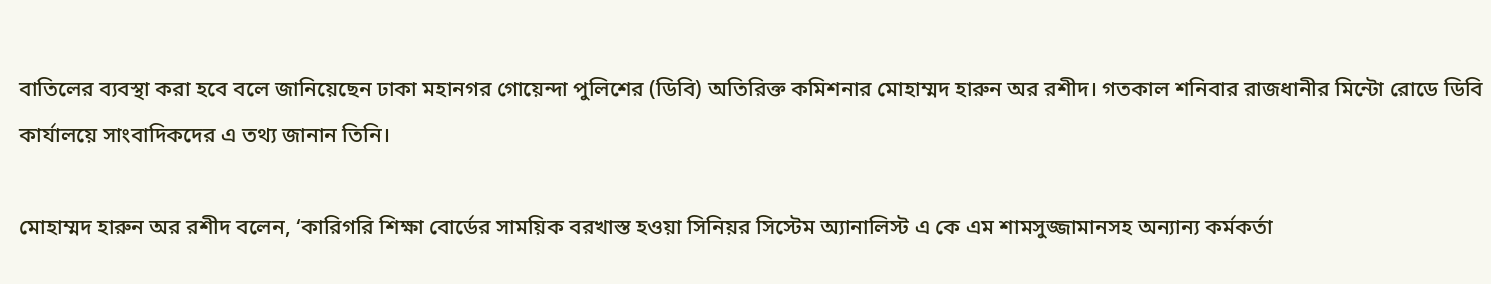বাতিলের ব্যবস্থা করা হবে বলে জানিয়েছেন ঢাকা মহানগর গোয়েন্দা পুলিশের (ডিবি) অতিরিক্ত কমিশনার মোহাম্মদ হারুন অর রশীদ। গতকাল শনিবার রাজধানীর মিন্টো রোডে ডিবি কার্যালয়ে সাংবাদিকদের এ তথ্য জানান তিনি।

মোহাম্মদ হারুন অর রশীদ বলেন, ‘কারিগরি শিক্ষা বোর্ডের সাময়িক বরখাস্ত হওয়া সিনিয়র সিস্টেম অ্যানালিস্ট এ কে এম শামসুজ্জামানসহ অন্যান্য কর্মকর্তা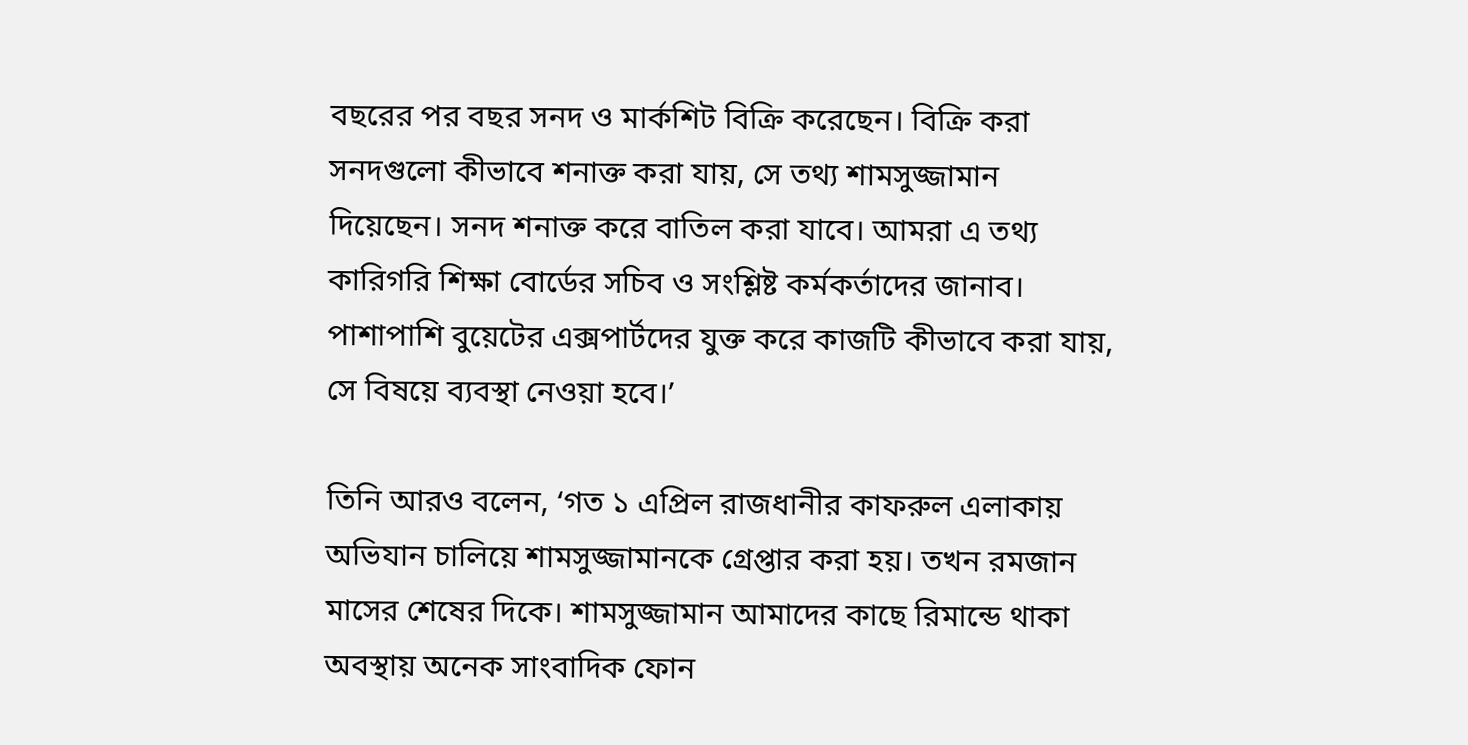বছরের পর বছর সনদ ও মার্কশিট বিক্রি করেছেন। বিক্রি করা সনদগুলো কীভাবে শনাক্ত করা যায়, সে তথ্য শামসুজ্জামান দিয়েছেন। সনদ শনাক্ত করে বাতিল করা যাবে। আমরা এ তথ্য কারিগরি শিক্ষা বোর্ডের সচিব ও সংশ্লিষ্ট কর্মকর্তাদের জানাব। পাশাপাশি বুয়েটের এক্সপার্টদের যুক্ত করে কাজটি কীভাবে করা যায়, সে বিষয়ে ব্যবস্থা নেওয়া হবে।’

তিনি আরও বলেন, ‘গত ১ এপ্রিল রাজধানীর কাফরুল এলাকায় অভিযান চালিয়ে শামসুজ্জামানকে গ্রেপ্তার করা হয়। তখন রমজান মাসের শেষের দিকে। শামসুজ্জামান আমাদের কাছে রিমান্ডে থাকা অবস্থায় অনেক সাংবাদিক ফোন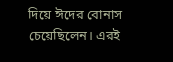দিয়ে ঈদের বোনাস চেয়েছিলেন। এরই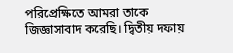পরিপ্রেক্ষিতে আমরা তাকে জিজ্ঞাসাবাদ করেছি। দ্বিতীয় দফায়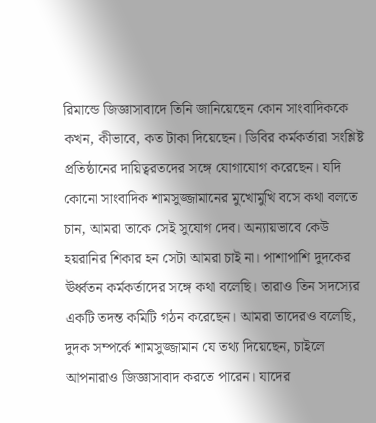রিমান্ডে জিজ্ঞাসাবাদে তিনি জানিয়েছেন কোন সাংবাদিককে কখন, কীভাবে, কত টাকা দিয়েছেন। ডিবির কর্মকর্তারা সংশ্লিষ্ট প্রতিষ্ঠানের দায়িত্বরতদের সঙ্গে যোগাযোগ করেছেন। যদি কোনো সাংবাদিক শামসুজ্জামানের মুখোমুখি বসে কথা বলতে চান, আমরা তাকে সেই সুযোগ দেব। অন্যায়ভাবে কেউ হয়রানির শিকার হন সেটা আমরা চাই না। পাশাপাশি দুদকের ঊর্ধ্বতন কর্মকর্তাদের সঙ্গে কথা বলেছি। তারাও তিন সদস্যের একটি তদন্ত কমিটি গঠন করেছেন। আমরা তাদেরও বলেছি, দুদক সম্পর্কে শামসুজ্জামান যে তথ্য দিয়েছেন, চাইলে আপনারাও জিজ্ঞাসাবাদ করতে পারেন। যাদের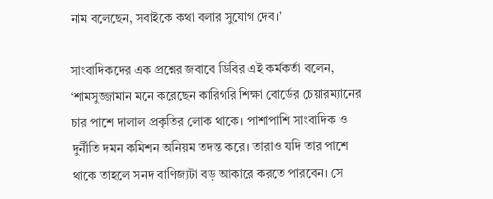নাম বলেছেন, সবাইকে কথা বলার সুযোগ দেব।’

সাংবাদিকদের এক প্রশ্নের জবাবে ডিবির এই কর্মকর্তা বলেন, ‘শামসুজ্জামান মনে করেছেন কারিগরি শিক্ষা বোর্ডের চেয়ারম্যানের চার পাশে দালাল প্রকৃতির লোক থাকে। পাশাপাশি সাংবাদিক ও দুর্নীতি দমন কমিশন অনিয়ম তদন্ত করে। তারাও যদি তার পাশে থাকে তাহলে সনদ বাণিজ্যটা বড় আকারে করতে পারবেন। সে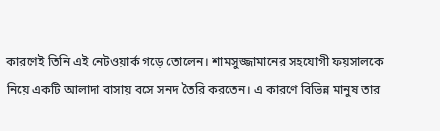কারণেই তিনি এই নেটওয়ার্ক গড়ে তোলেন। শামসুজ্জামানের সহযোগী ফয়সালকে নিয়ে একটি আলাদা বাসায় বসে সনদ তৈরি করতেন। এ কারণে বিভিন্ন মানুষ তার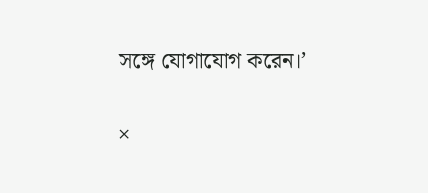সঙ্গে যোগাযোগ করেন।’

×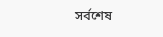সর্বশেষ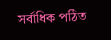সর্বাধিক পঠিত